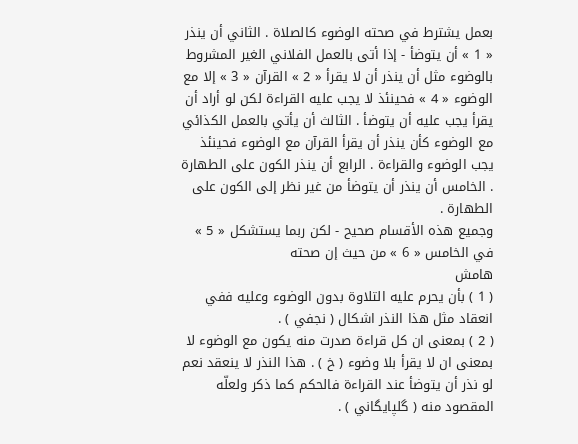بعمل يشترط في صحته الوضوء كالصلاة . الثاني أن ينذر « 1 » أن يتوضأ - إذا أتى بالعمل الفلاني الغير المشروط بالوضوء مثل أن ينذر أن لا يقرأ « 2 » القرآن « 3 » إلا مع الوضوء « 4 » فحينئذ لا يجب عليه القراءة لكن لو أراد أن يقرأ يجب عليه أن يتوضأ . الثالث أن يأتي بالعمل الكذائي مع الوضوء كأن ينذر أن يقرأ القرآن مع الوضوء فحينئذ يجب الوضوء والقراءة . الرابع أن ينذر الكون على الطهارة . الخامس أن ينذر أن يتوضأ من غير نظر إلى الكون على الطهارة .
وجميع هذه الأقسام صحيح - لكن ربما يستشكل « 5 » في الخامس « 6 » من حيث إن صحته
هامش
( 1 ) بأن يحرم عليه التلاوة بدون الوضوء وعليه ففي انعقاد مثل هذا النذر اشكال ( نجفي ) .
( 2 ) بمعنى ان كل قراءة صدرت منه يكون مع الوضوء لا بمعنى ان لا يقرأ بلا وضوء ( خ ) . هذا النذر لا ينعقد نعم لو نذر أن يتوضأ عند القراءة فالحكم كما ذكر ولعلّه المقصود منه ( گلپايگاني ) .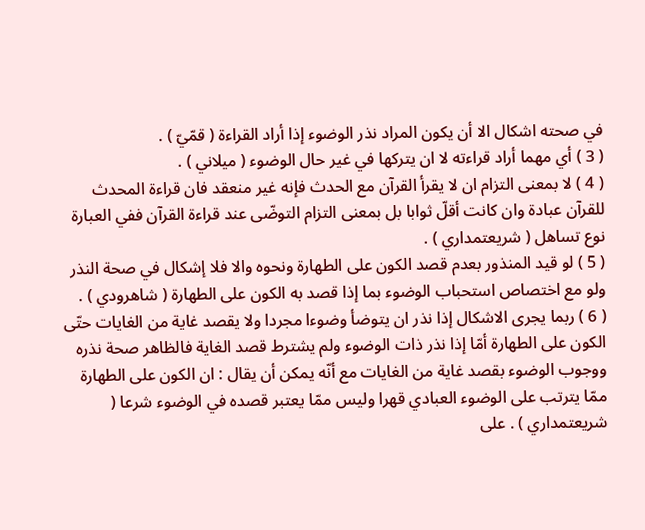في صحته اشكال الا أن يكون المراد نذر الوضوء إذا أراد القراءة ( قمّيّ ) .
( 3 ) أي مهما أراد قراءته لا ان يتركها في غير حال الوضوء ( ميلاني ) .
( 4 ) لا بمعنى التزام ان لا يقرأ القرآن مع الحدث فإنه غير منعقد فان قراءة المحدث للقرآن عبادة وان كانت أقلّ ثوابا بل بمعنى التزام التوضّى عند قراءة القرآن ففي العبارة نوع تساهل ( شريعتمداري ) .
( 5 ) لو قيد المنذور بعدم قصد الكون على الطهارة ونحوه والا فلا إشكال في صحة النذر ولو مع اختصاص استحباب الوضوء بما إذا قصد به الكون على الطهارة ( شاهرودي ) .
( 6 ) ربما يجرى الاشكال إذا نذر ان يتوضأ وضوءا مجردا ولا يقصد غاية من الغايات حتّى الكون على الطهارة أمّا إذا نذر ذات الوضوء ولم يشترط قصد الغاية فالظاهر صحة نذره ووجوب الوضوء بقصد غاية من الغايات مع أنّه يمكن أن يقال : ان الكون على الطهارة ممّا يترتب على الوضوء العبادي قهرا وليس ممّا يعتبر قصده في الوضوء شرعا ( شريعتمداري ) . على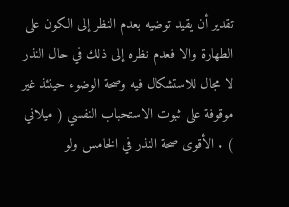تقدير أن يقيد توضيه بعدم النظر إلى الكون على الطهارة والا فعدم نظره إلى ذلك في حال النذر لا مجال للاستشكال فيه وصحة الوضوء حينئذ غير موقوفة على ثبوت الاستحباب النفسي ( ميلاني ) . الأقوى صحة النذر في الخامس ولو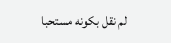لم نقل بكونه مستحبا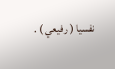نفسيا ( رفيعي ) .